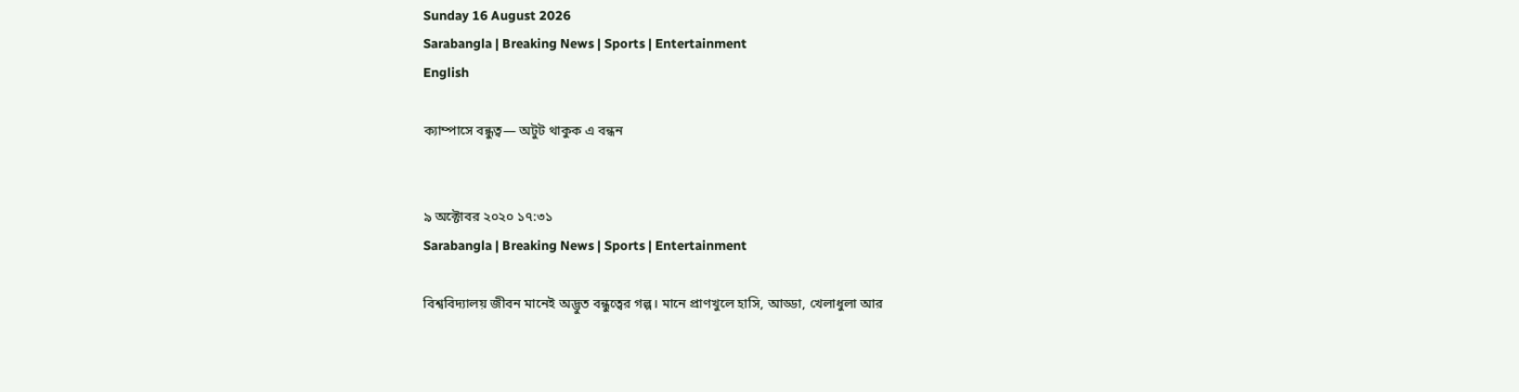Sunday 16 August 2026
Sarabangla | Breaking News | Sports | Entertainment
English

ক্যাম্পাসে বন্ধুত্ব— অটুট থাকুক এ বন্ধন


৯ অক্টোবর ২০২০ ১৭:৩১
Sarabangla | Breaking News | Sports | Entertainment

বিশ্ববিদ্যালয় জীবন মানেই অদ্ভুত বন্ধুত্বের গল্প। মানে প্রাণখুলে হাসি, আড্ডা, খেলাধুলা আর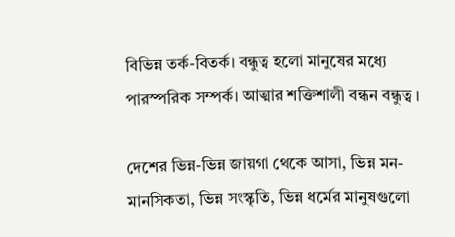বিভিন্ন তর্ক-বিতর্ক। বন্ধুত্ব হলো মানুষের মধ্যে পারস্পরিক সম্পর্ক। আত্মার শক্তিশালী বন্ধন বন্ধুত্ব ।

দেশের ভিন্ন-ভিন্ন জায়গা থেকে আসা, ভিন্ন মন-মানসিকতা, ভিন্ন সংস্কৃতি, ভিন্ন ধর্মের মানুষগুলো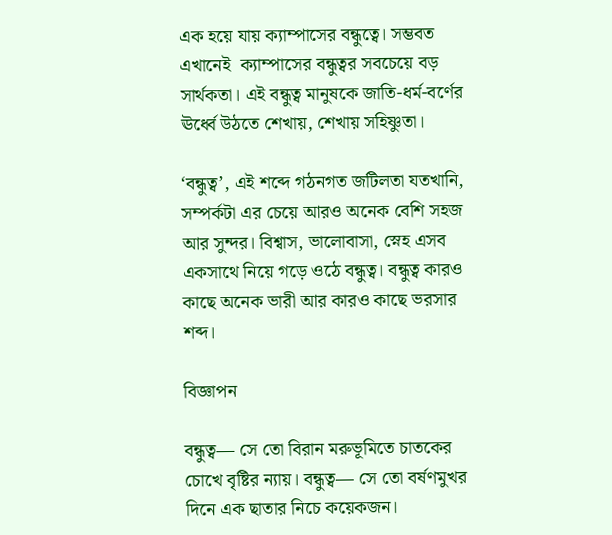এক হয়ে যায় ক্যাম্পাসের বন্ধুত্বে। সম্ভবত এখানেই  ক্যাম্পাসের বন্ধুত্বর সবচেয়ে বড় সার্থকতা। এই বন্ধুত্ব মানুষকে জাতি-ধর্ম-বর্ণের ঊর্ধ্বে উঠতে শেখায়, শেখায় সহিষ্ণুতা।

‘বন্ধুত্ব’, এই শব্দে গঠনগত জটিলতা যতখানি, সম্পর্কটা এর চেয়ে আরও অনেক বেশি সহজ আর সুন্দর। বিশ্বাস, ভালোবাসা, স্নেহ এসব একসাথে নিয়ে গড়ে ওঠে বন্ধুত্ব। বন্ধুত্ব কারও কাছে অনেক ভারী আর কারও কাছে ভরসার শব্দ।

বিজ্ঞাপন

বন্ধুত্ব— সে তো বিরান মরুভূমিতে চাতকের চোখে বৃষ্টির ন্যায়। বন্ধুত্ব— সে তো বর্ষণমুখর দিনে এক ছাতার নিচে কয়েকজন।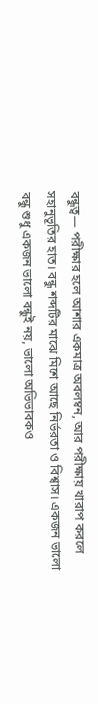বন্ধুত্ব— পরীক্ষার হলে আশার একমাত্র অবলম্বন, আর পরীক্ষায় খারাপ করলে সহানুভূতির হাত। বন্ধু শব্দটির মাঝে মিশে আছে নির্ভরতা ও বিশ্বাস। একজন ভালো বন্ধু শুধু একজন ভালো বন্ধুই নয়, ভালো অভিভাবকও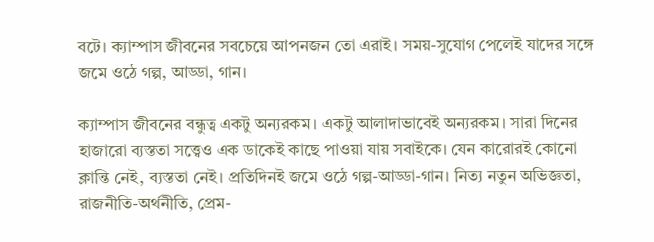বটে। ক্যাম্পাস জীবনের সবচেয়ে আপনজন তো এরাই। সময়-সুযোগ পেলেই যাদের সঙ্গে জমে ওঠে গল্প, আড্ডা, গান।

ক্যাম্পাস জীবনের বন্ধুত্ব একটু অন্যরকম। একটু আলাদাভাবেই অন্যরকম। সারা দিনের হাজারো ব্যস্ততা সত্ত্বেও এক ডাকেই কাছে পাওয়া যায় সবাইকে। যেন কারোরই কোনো ক্লান্তি নেই, ব্যস্ততা নেই। প্রতিদিনই জমে ওঠে গল্প-আড্ডা-গান। নিত্য নতুন অভিজ্ঞতা, রাজনীতি-অর্থনীতি, প্রেম-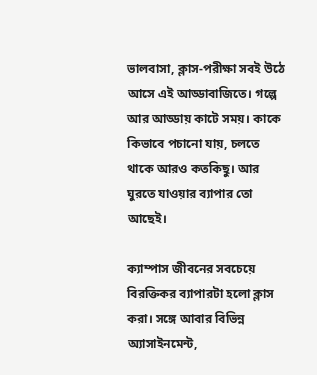ভালবাসা, ক্লাস-পরীক্ষা সবই উঠে আসে এই আড্ডাবাজিতে। গল্পে আর আড্ডায় কাটে সময়। কাকে কিভাবে পচানো যায়, চলতে থাকে আরও কতকিছু। আর ঘুরতে যাওয়ার ব্যাপার তো আছেই।

ক্যাম্পাস জীবনের সবচেয়ে বিরক্তিকর ব্যাপারটা হলো ক্লাস করা। সঙ্গে আবার বিভিন্ন অ্যাসাইনমেন্ট,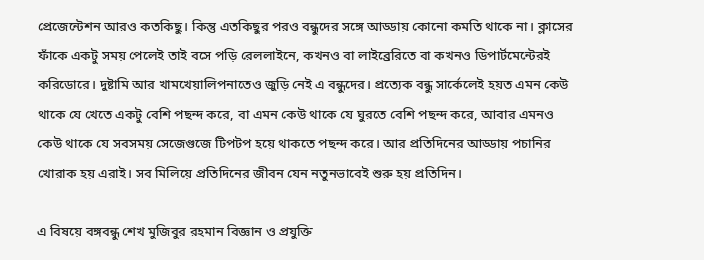প্রেজেন্টেশন আরও কতকিছু। কিন্তু এতকিছুর পরও বন্ধুদের সঙ্গে আড্ডায় কোনো কমতি থাকে না। ক্লাসের ফাঁকে একটু সময় পেলেই তাই বসে পড়ি রেললাইনে, কখনও বা লাইব্রেরিতে বা কখনও ডিপার্টমেন্টেরই করিডোরে। দুষ্টামি আর খামখেয়ালিপনাতেও জুড়ি নেই এ বন্ধুদের। প্রত্যেক বন্ধু সার্কেলেই হয়ত এমন কেউ থাকে যে খেতে একটু বেশি পছন্দ করে, বা এমন কেউ থাকে যে ঘুরতে বেশি পছন্দ করে, আবার এমনও কেউ থাকে যে সবসময় সেজেগুজে টিপটপ হয়ে থাকতে পছন্দ করে। আর প্রতিদিনের আড্ডায় পচানির খোরাক হয় এরাই। সব মিলিয়ে প্রতিদিনের জীবন যেন নতুনভাবেই শুরু হয় প্রতিদিন।

এ বিষয়ে বঙ্গবন্ধু শেখ মুজিবুর রহমান বিজ্ঞান ও প্রযুক্তি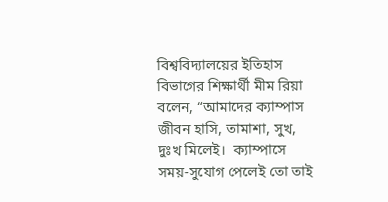বিশ্ববিদ্যালয়ের ইতিহাস বিভাগের শিক্ষার্থী মীম রিয়া  বলেন, “আমাদের ক্যাম্পাস জীবন হাসি, তামাশা, সুখ, দুঃখ মিলেই।  ক্যাম্পাসে সময়-সুযোগ পেলেই তো তাই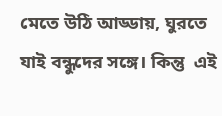মেতে উঠি আড্ডায়, ঘুরতে যাই বন্ধুদের সঙ্গে। কিন্তু  এই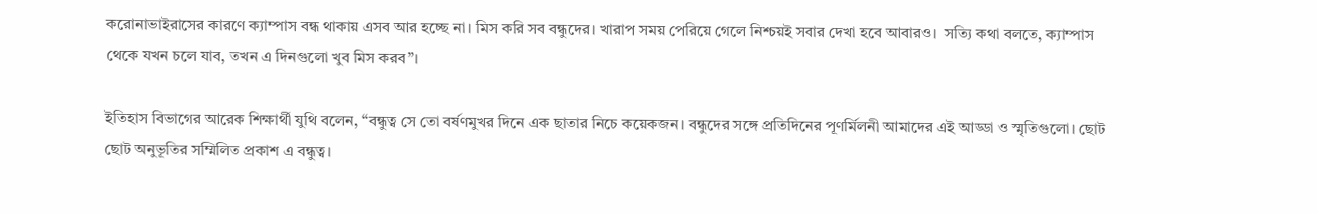করোনাভাইরাসের কারণে ক্যাম্পাস বন্ধ থাকায় এসব আর হচ্ছে না। মিস করি সব বন্ধুদের। খারাপ সময় পেরিয়ে গেলে নিশ্চয়ই সবার দেখা হবে আবারও।  সত্যি কথা বলতে, ক্যাম্পাস থেকে যখন চলে যাব, তখন এ দিনগুলো খুব মিস করব”।

ইতিহাস বিভাগের আরেক শিক্ষার্থী যুথি বলেন, “বন্ধুত্ব সে তো বর্ষণমুখর দিনে এক ছাতার নিচে কয়েকজন। বন্ধুদের সঙ্গে প্রতিদিনের পূণর্মিলনী আমাদের এই আড্ডা ও স্মৃতিগুলো। ছোট ছোট অনুভূতির সম্মিলিত প্রকাশ এ বন্ধুত্ব।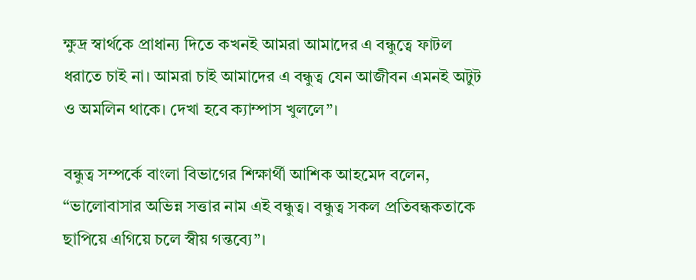ক্ষুদ্র স্বার্থকে প্রাধান্য দিতে কখনই আমরা আমাদের এ বন্ধুত্বে ফাটল ধরাতে চাই না। আমরা চাই আমাদের এ বন্ধুত্ব যেন আজীবন এমনই অটুট ও অমলিন থাকে। দেখা হবে ক্যাম্পাস খুললে”।

বন্ধুত্ব সম্পর্কে বাংলা বিভাগের শিক্ষার্থী আশিক আহমেদ বলেন, “ভালোবাসার অভিন্ন সত্তার নাম এই বন্ধুত্ব। বন্ধুত্ব সকল প্রতিবন্ধকতাকে ছাপিয়ে এগিয়ে চলে স্বীয় গন্তব্যে”।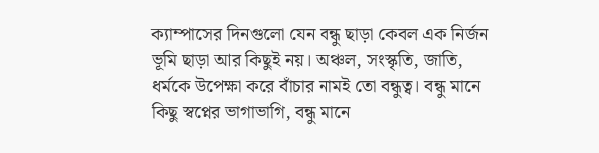ক্যাম্পাসের দিনগুলো যেন বন্ধু ছাড়া কেবল এক নির্জন ভূমি ছাড়া আর কিছুই নয়। অঞ্চল, সংস্কৃতি, জাতি, ধর্মকে উপেক্ষা করে বাঁচার নামই তো বন্ধুত্ব। বন্ধু মানে কিছু স্বপ্নের ভাগাভাগি, বন্ধু মানে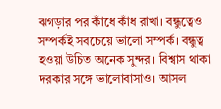ঝগড়ার পর কাঁধে কাঁধ রাখা। বন্ধুত্বেও সম্পর্কই সবচেয়ে ভালো সম্পর্ক। বন্ধুত্ব হওয়া উচিত অনেক সুন্দর। বিশ্বাস থাকা দরকার সঙ্গে ভালোবাসাও। আসল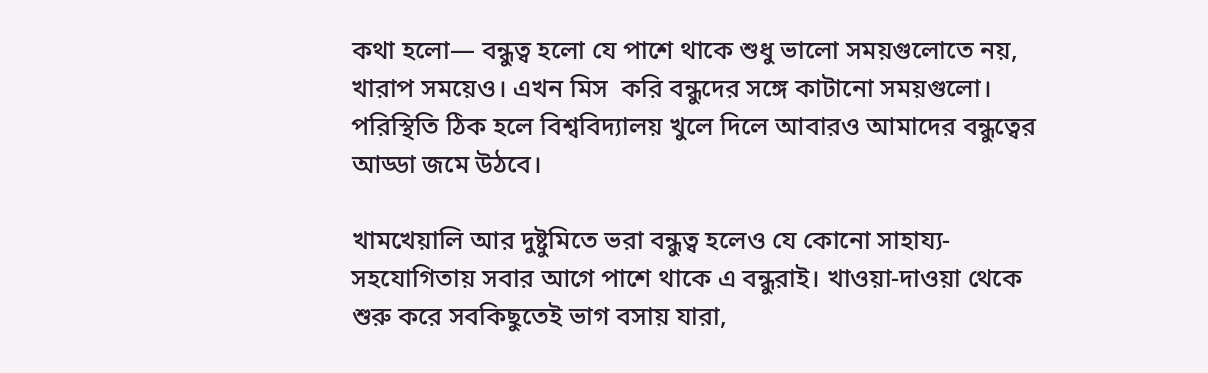কথা হলো— বন্ধুত্ব হলো যে পাশে থাকে শুধু ভালো সময়গুলোতে নয়, খারাপ সময়েও। এখন মিস  করি বন্ধুদের সঙ্গে কাটানো সময়গুলো। পরিস্থিতি ঠিক হলে বিশ্ববিদ্যালয় খুলে দিলে আবারও আমাদের বন্ধুত্বের আড্ডা জমে উঠবে।

খামখেয়ালি আর দুষ্টুমিতে ভরা বন্ধুত্ব হলেও যে কোনো সাহায্য-সহযোগিতায় সবার আগে পাশে থাকে এ বন্ধুরাই। খাওয়া-দাওয়া থেকে শুরু করে সবকিছুতেই ভাগ বসায় যারা,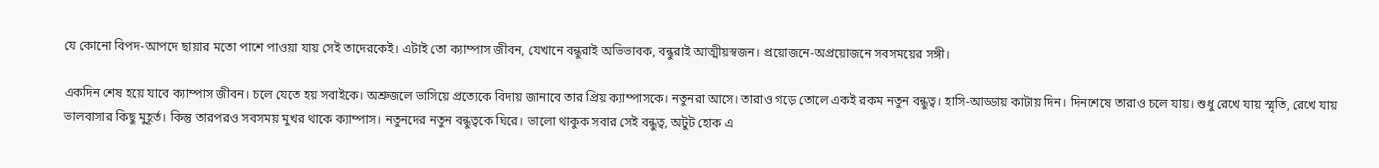যে কোনো বিপদ-আপদে ছায়ার মতো পাশে পাওয়া যায় সেই তাদেরকেই। এটাই তো ক্যাম্পাস জীবন, যেখানে বন্ধুরাই অভিভাবক, বন্ধুরাই আত্মীয়স্বজন। প্রয়োজনে-অপ্রয়োজনে সবসময়ের সঙ্গী।

একদিন শেষ হয়ে যাবে ক্যাম্পাস জীবন। চলে যেতে হয় সবাইকে। অশ্রুজলে ভাসিয়ে প্রত্যেকে বিদায় জানাবে তার প্রিয় ক্যাম্পাসকে। নতুনরা আসে। তারাও গড়ে তোলে একই রকম নতুন বন্ধুত্ব। হাসি-আড্ডায় কাটায় দিন। দিনশেষে তারাও চলে যায়। শুধু রেখে যায় স্মৃতি, রেখে যায় ভালবাসার কিছু মুহূর্ত। কিন্তু তারপরও সবসময় মুখর থাকে ক্যাম্পাস। নতুনদের নতুন বন্ধুত্বকে ঘিরে। ভালো থাকুক সবার সেই বন্ধুত্ব, অটুট হোক এ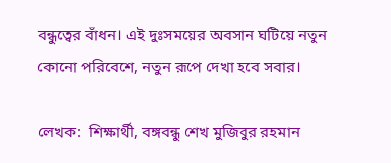বন্ধুত্বের বাঁধন। এই দুঃসময়ের অবসান ঘটিয়ে নতুন কোনো পরিবেশে, নতুন রূপে দেখা হবে সবার।

লেখক:  শিক্ষার্থী, বঙ্গবন্ধু শেখ মুজিবুর রহমান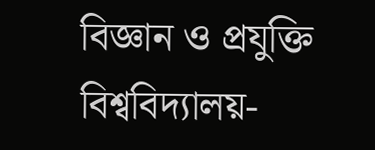বিজ্ঞান ও প্রযুক্তি বিশ্ববিদ্যালয়-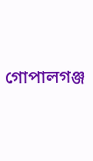গোপালগঞ্জ